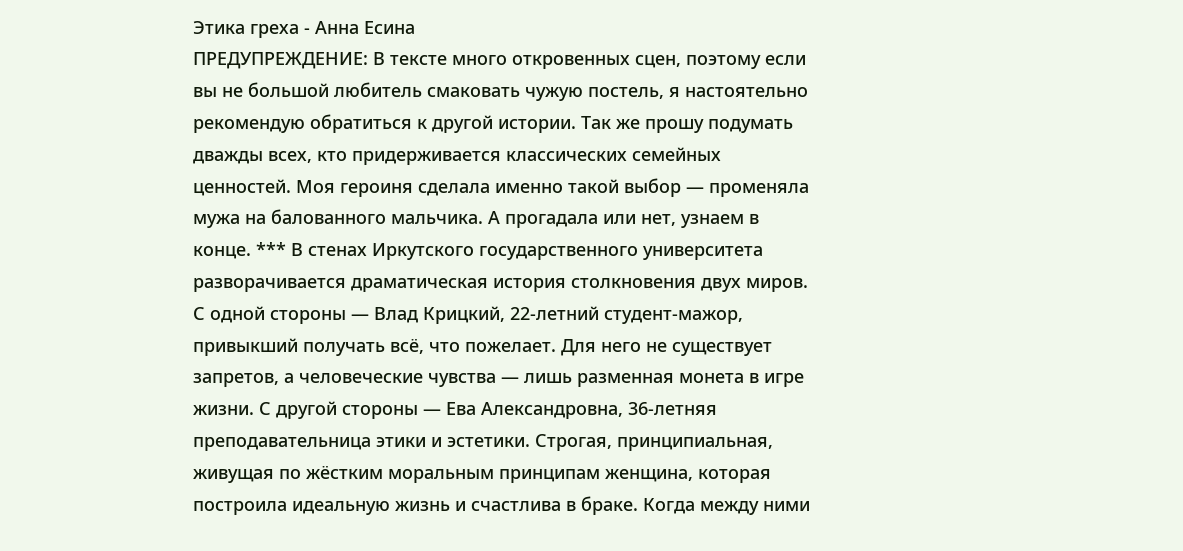Этика греха - Анна Есина
ПРЕДУПРЕЖДЕНИЕ: В тексте много откровенных сцен, поэтому если вы не большой любитель смаковать чужую постель, я настоятельно рекомендую обратиться к другой истории. Так же прошу подумать дважды всех, кто придерживается классических семейных ценностей. Моя героиня сделала именно такой выбор — променяла мужа на балованного мальчика. А прогадала или нет, узнаем в конце. *** В стенах Иркутского государственного университета разворачивается драматическая история столкновения двух миров. С одной стороны — Влад Крицкий, 22-летний студент-мажор, привыкший получать всё, что пожелает. Для него не существует запретов, а человеческие чувства — лишь разменная монета в игре жизни. С другой стороны — Ева Александровна, 36-летняя преподавательница этики и эстетики. Строгая, принципиальная, живущая по жёстким моральным принципам женщина, которая построила идеальную жизнь и счастлива в браке. Когда между ними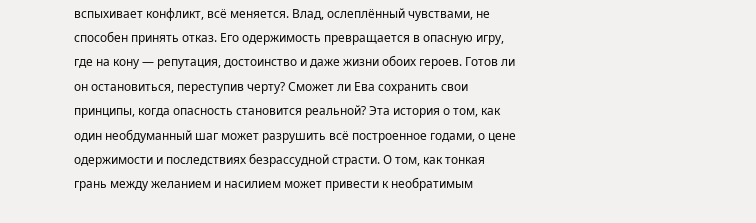вспыхивает конфликт, всё меняется. Влад, ослеплённый чувствами, не способен принять отказ. Его одержимость превращается в опасную игру, где на кону — репутация, достоинство и даже жизни обоих героев. Готов ли он остановиться, переступив черту? Сможет ли Ева сохранить свои принципы, когда опасность становится реальной? Эта история о том, как один необдуманный шаг может разрушить всё построенное годами, о цене одержимости и последствиях безрассудной страсти. О том, как тонкая грань между желанием и насилием может привести к необратимым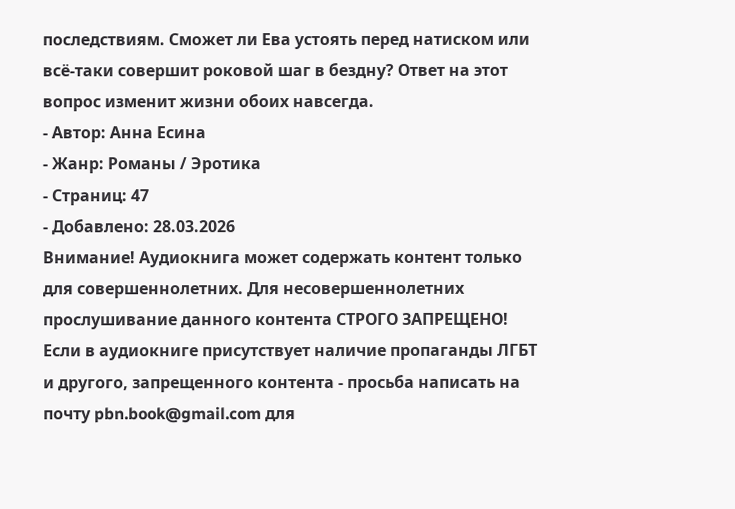последствиям. Сможет ли Ева устоять перед натиском или всё-таки совершит роковой шаг в бездну? Ответ на этот вопрос изменит жизни обоих навсегда.
- Автор: Анна Есина
- Жанр: Романы / Эротика
- Страниц: 47
- Добавлено: 28.03.2026
Внимание! Аудиокнига может содержать контент только для совершеннолетних. Для несовершеннолетних прослушивание данного контента СТРОГО ЗАПРЕЩЕНО! Если в аудиокниге присутствует наличие пропаганды ЛГБТ и другого, запрещенного контента - просьба написать на почту pbn.book@gmail.com для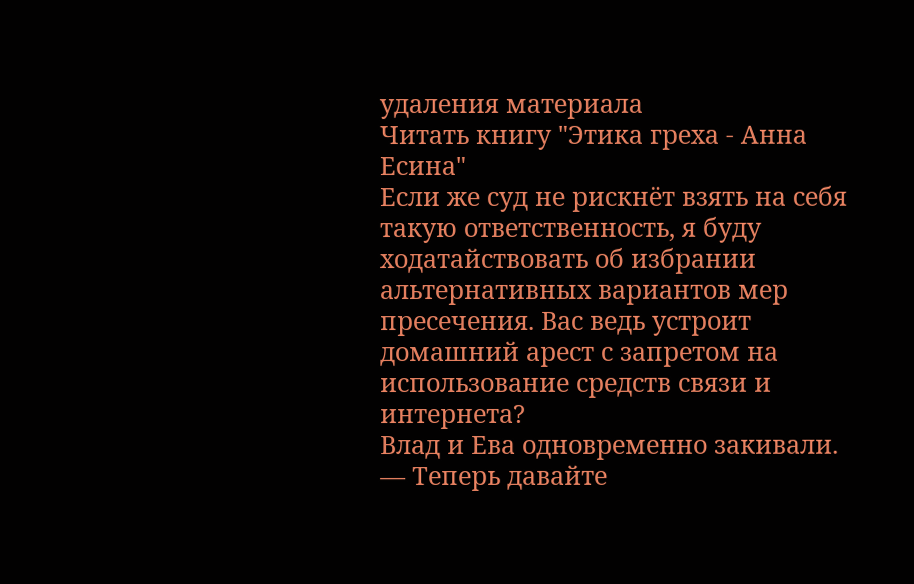удаления материала
Читать книгу "Этика греха - Анна Есина"
Если же суд не рискнёт взять на себя такую ответственность, я буду ходатайствовать об избрании альтернативных вариантов мер пресечения. Вас ведь устроит домашний арест с запретом на использование средств связи и интернета?
Влад и Ева одновременно закивали.
— Теперь давайте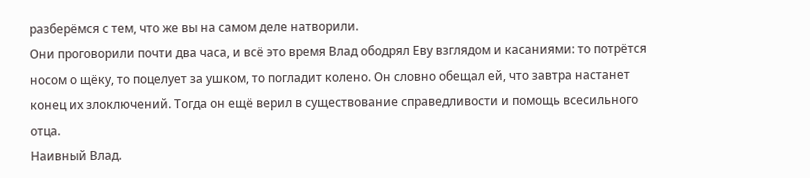разберёмся с тем, что же вы на самом деле натворили.
Они проговорили почти два часа, и всё это время Влад ободрял Еву взглядом и касаниями: то потрётся носом о щёку, то поцелует за ушком, то погладит колено. Он словно обещал ей, что завтра настанет конец их злоключений. Тогда он ещё верил в существование справедливости и помощь всесильного отца.
Наивный Влад.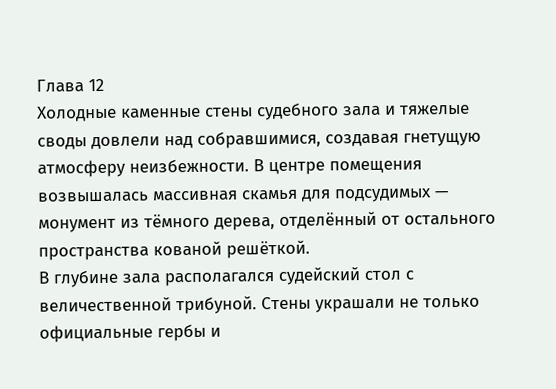Глава 12
Холодные каменные стены судебного зала и тяжелые своды довлели над собравшимися, создавая гнетущую атмосферу неизбежности. В центре помещения возвышалась массивная скамья для подсудимых — монумент из тёмного дерева, отделённый от остального пространства кованой решёткой.
В глубине зала располагался судейский стол с величественной трибуной. Стены украшали не только официальные гербы и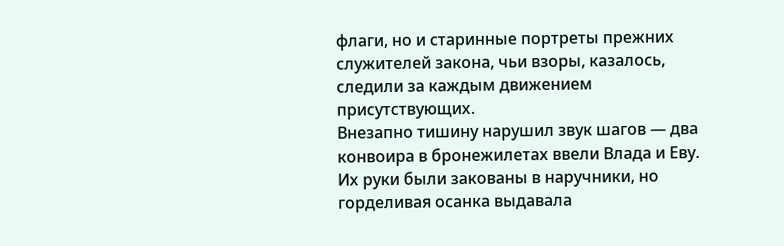флаги, но и старинные портреты прежних служителей закона, чьи взоры, казалось, следили за каждым движением присутствующих.
Внезапно тишину нарушил звук шагов — два конвоира в бронежилетах ввели Влада и Еву. Их руки были закованы в наручники, но горделивая осанка выдавала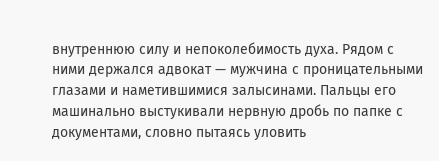внутреннюю силу и непоколебимость духа. Рядом с ними держался адвокат — мужчина с проницательными глазами и наметившимися залысинами. Пальцы его машинально выстукивали нервную дробь по папке с документами, словно пытаясь уловить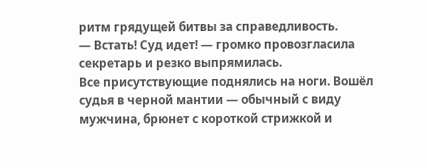ритм грядущей битвы за справедливость.
— Встать! Суд идет! — громко провозгласила секретарь и резко выпрямилась.
Все присутствующие поднялись на ноги. Вошёл судья в черной мантии — обычный с виду мужчина, брюнет с короткой стрижкой и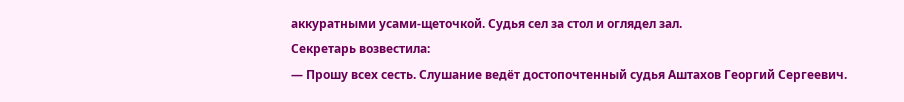аккуратными усами-щеточкой. Судья сел за стол и оглядел зал.
Секретарь возвестила:
— Прошу всех сесть. Слушание ведёт достопочтенный судья Аштахов Георгий Сергеевич.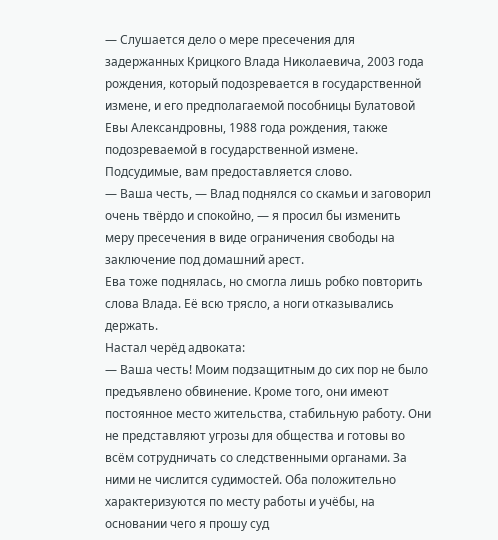— Слушается дело о мере пресечения для задержанных Крицкого Влада Николаевича, 2003 года рождения, который подозревается в государственной измене, и его предполагаемой пособницы Булатовой Евы Александровны, 1988 года рождения, также подозреваемой в государственной измене. Подсудимые, вам предоставляется слово.
— Ваша честь, — Влад поднялся со скамьи и заговорил очень твёрдо и спокойно, — я просил бы изменить меру пресечения в виде ограничения свободы на заключение под домашний арест.
Ева тоже поднялась, но смогла лишь робко повторить слова Влада. Её всю трясло, а ноги отказывались держать.
Настал черёд адвоката:
— Ваша честь! Моим подзащитным до сих пор не было предъявлено обвинение. Кроме того, они имеют постоянное место жительства, стабильную работу. Они не представляют угрозы для общества и готовы во всём сотрудничать со следственными органами. За ними не числится судимостей. Оба положительно характеризуются по месту работы и учёбы, на основании чего я прошу суд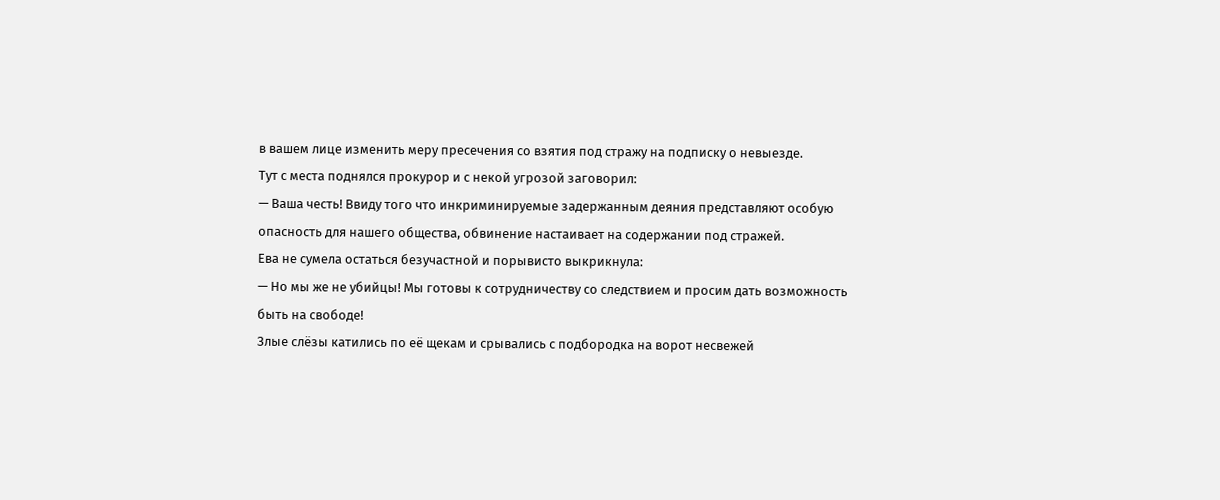в вашем лице изменить меру пресечения со взятия под стражу на подписку о невыезде.
Тут с места поднялся прокурор и с некой угрозой заговорил:
— Ваша честь! Ввиду того что инкриминируемые задержанным деяния представляют особую опасность для нашего общества, обвинение настаивает на содержании под стражей.
Ева не сумела остаться безучастной и порывисто выкрикнула:
— Но мы же не убийцы! Мы готовы к сотрудничеству со следствием и просим дать возможность быть на свободе!
Злые слёзы катились по её щекам и срывались с подбородка на ворот несвежей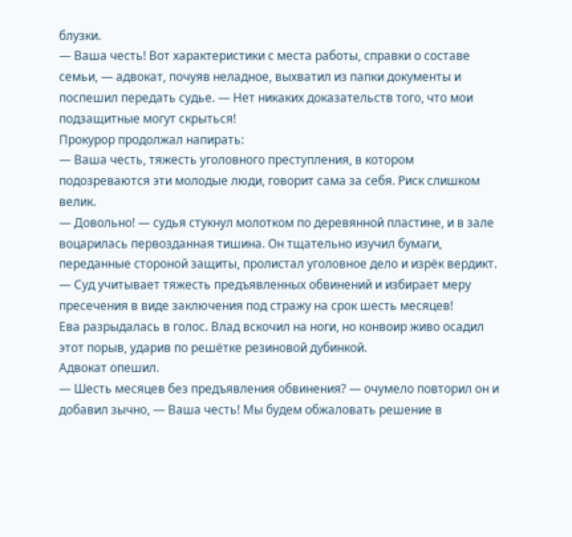блузки.
— Ваша честь! Вот характеристики с места работы, справки о составе семьи, — адвокат, почуяв неладное, выхватил из папки документы и поспешил передать судье. — Нет никаких доказательств того, что мои подзащитные могут скрыться!
Прокурор продолжал напирать:
— Ваша честь, тяжесть уголовного преступления, в котором подозреваются эти молодые люди, говорит сама за себя. Риск слишком велик.
— Довольно! — судья стукнул молотком по деревянной пластине, и в зале воцарилась первозданная тишина. Он тщательно изучил бумаги, переданные стороной защиты, пролистал уголовное дело и изрёк вердикт. — Суд учитывает тяжесть предъявленных обвинений и избирает меру пресечения в виде заключения под стражу на срок шесть месяцев!
Ева разрыдалась в голос. Влад вскочил на ноги, но конвоир живо осадил этот порыв, ударив по решётке резиновой дубинкой.
Адвокат опешил.
— Шесть месяцев без предъявления обвинения? — очумело повторил он и добавил зычно, — Ваша честь! Мы будем обжаловать решение в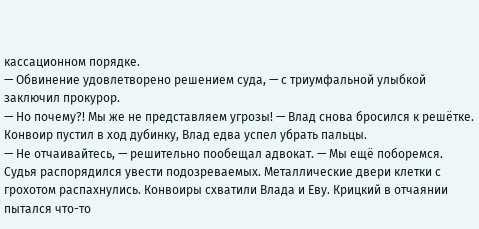кассационном порядке.
— Обвинение удовлетворено решением суда, — с триумфальной улыбкой заключил прокурор.
— Но почему?! Мы же не представляем угрозы! — Влад снова бросился к решётке.
Конвоир пустил в ход дубинку, Влад едва успел убрать пальцы.
— Не отчаивайтесь, — решительно пообещал адвокат. — Мы ещё поборемся.
Судья распорядился увести подозреваемых. Металлические двери клетки с грохотом распахнулись. Конвоиры схватили Влада и Еву. Крицкий в отчаянии пытался что-то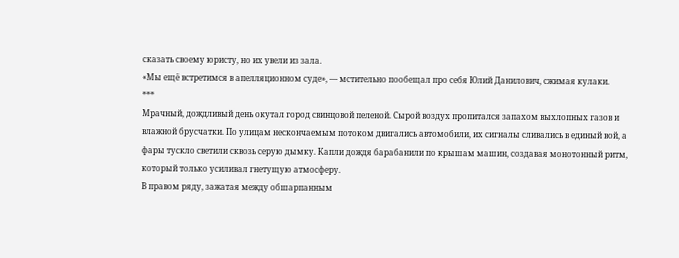сказать своему юристу, но их увели из зала.
«Мы ещё встретимся в апелляционном суде», — мстительно пообещал про себя Юлий Данилович, сжимая кулаки.
***
Мрачный, дождливый день окутал город свинцовой пеленой. Сырой воздух пропитался запахом выхлопных газов и влажной брусчатки. По улицам нескончаемым потоком двигались автомобили, их сигналы сливались в единый вой, а фары тускло светили сквозь серую дымку. Капли дождя барабанили по крышам машин, создавая монотонный ритм, который только усиливал гнетущую атмосферу.
В правом ряду, зажатая между обшарпанным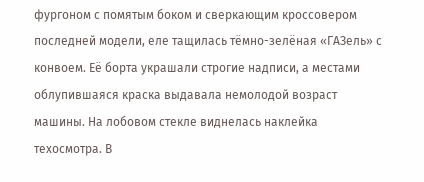фургоном с помятым боком и сверкающим кроссовером последней модели, еле тащилась тёмно-зелёная «ГАЗель» с конвоем. Её борта украшали строгие надписи, а местами облупившаяся краска выдавала немолодой возраст машины. На лобовом стекле виднелась наклейка техосмотра. В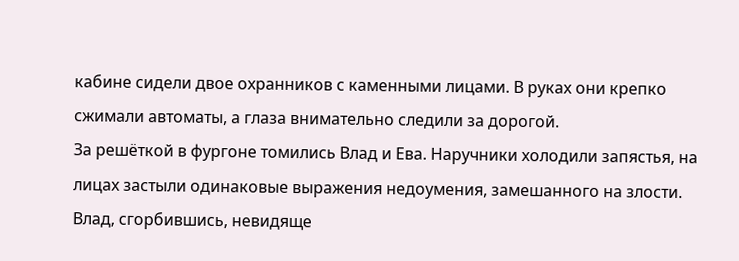кабине сидели двое охранников с каменными лицами. В руках они крепко сжимали автоматы, а глаза внимательно следили за дорогой.
За решёткой в фургоне томились Влад и Ева. Наручники холодили запястья, на лицах застыли одинаковые выражения недоумения, замешанного на злости. Влад, сгорбившись, невидяще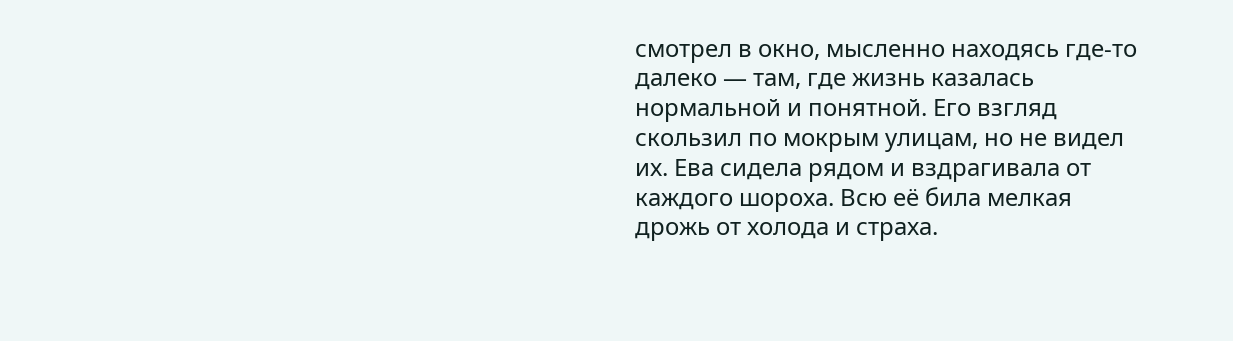смотрел в окно, мысленно находясь где-то далеко — там, где жизнь казалась нормальной и понятной. Его взгляд скользил по мокрым улицам, но не видел их. Ева сидела рядом и вздрагивала от каждого шороха. Всю её била мелкая дрожь от холода и страха.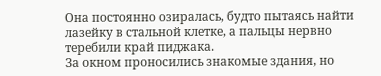Она постоянно озиралась, будто пытаясь найти лазейку в стальной клетке, а пальцы нервно теребили край пиджака.
За окном проносились знакомые здания, но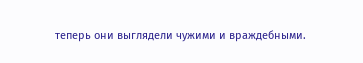теперь они выглядели чужими и враждебными.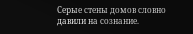Серые стены домов словно давили на сознание.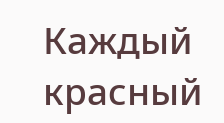Каждый красный